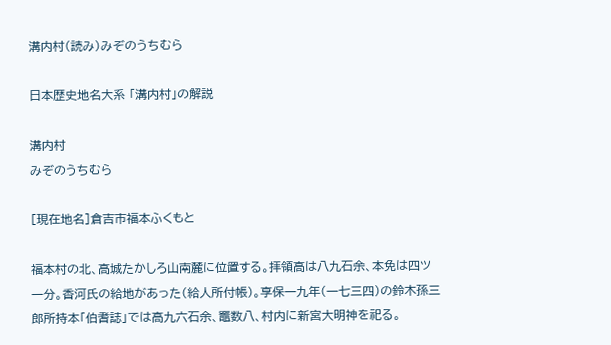溝内村(読み)みぞのうちむら

日本歴史地名大系 「溝内村」の解説

溝内村
みぞのうちむら

[現在地名]倉吉市福本ふくもと

福本村の北、高城たかしろ山南麓に位置する。拝領高は八九石余、本免は四ツ一分。香河氏の給地があった(給人所付帳)。享保一九年(一七三四)の鈴木孫三郎所持本「伯耆誌」では高九六石余、竈数八、村内に新宮大明神を祀る。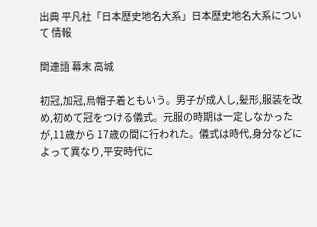出典 平凡社「日本歴史地名大系」日本歴史地名大系について 情報

関連語 幕末 高城

初冠,加冠,烏帽子着ともいう。男子が成人し,髪形,服装を改め,初めて冠をつける儀式。元服の時期は一定しなかったが,11歳から 17歳の間に行われた。儀式は時代,身分などによって異なり,平安時代に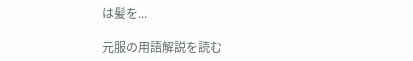は髪を...

元服の用語解説を読む